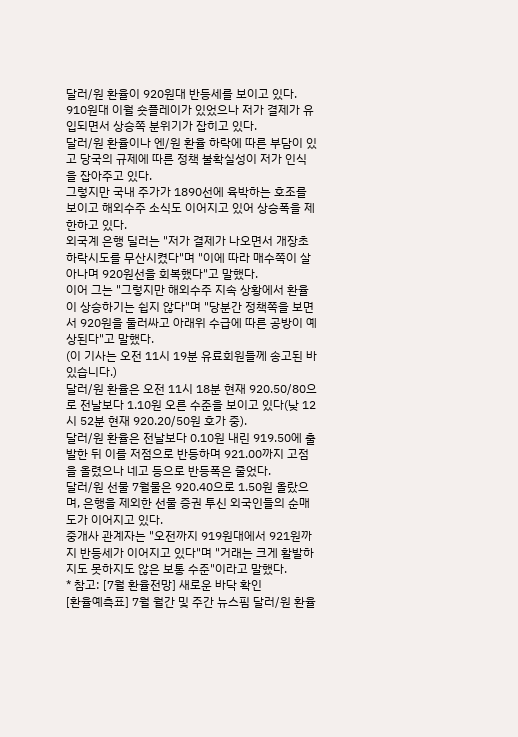달러/원 환율이 920원대 반등세를 보이고 있다.
910원대 이월 숏플레이가 있었으나 저가 결제가 유입되면서 상승쪽 분위기가 잡히고 있다.
달러/원 환율이나 엔/원 환율 하락에 따른 부담이 있고 당국의 규제에 따른 정책 불확실성이 저가 인식을 잡아주고 있다.
그렇지만 국내 주가가 1890선에 육박하는 호조를 보이고 해외수주 소식도 이어지고 있어 상승폭을 제한하고 있다.
외국계 은행 딜러는 "저가 결제가 나오면서 개장초 하락시도를 무산시켰다"며 "이에 따라 매수쪽이 살아나며 920원선을 회복했다"고 말했다.
이어 그는 "그렇지만 해외수주 지속 상황에서 환율이 상승하기는 쉽지 않다"며 "당분간 정책쪽을 보면서 920원을 둘러싸고 아래위 수급에 따른 공방이 예상된다"고 말했다.
(이 기사는 오전 11시 19분 유료회원들께 송고된 바 있습니다.)
달러/원 환율은 오전 11시 18분 현재 920.50/80으로 전날보다 1.10원 오른 수준을 보이고 있다(낮 12시 52분 현재 920.20/50원 호가 중).
달러/원 환율은 전날보다 0.10원 내린 919.50에 출발한 뒤 이를 저점으로 반등하며 921.00까지 고점을 올렸으나 네고 등으로 반등폭은 줄었다.
달러/원 선물 7월물은 920.40으로 1.50원 올랐으며, 은행을 제외한 선물 증권 투신 외국인들의 순매도가 이어지고 있다.
중개사 관계자는 "오전까지 919원대에서 921원까지 반등세가 이어지고 있다"며 "거래는 크게 활발하지도 못하지도 않은 보통 수준"이라고 말했다.
* 참고: [7월 환율전망] 새로운 바닥 확인
[환율예측표] 7월 월간 및 주간 뉴스핌 달러/원 환율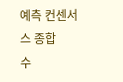예측 컨센서스 종합
수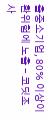출중소기업, 80% 이상이 환위험에 노출 - 코딧조사